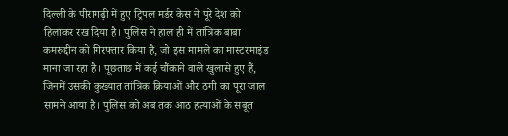दिल्ली के पीरागढ़ी में हुए ट्रिपल मर्डर केस ने पूरे देश को हिलाकर रख दिया है। पुलिस ने हाल ही में तांत्रिक बाबा कमरुद्दीन को गिरफ्तार किया है, जो इस मामले का मास्टरमाइंड माना जा रहा है। पूछताछ में कई चौंकाने वाले खुलासे हुए हैं, जिनमें उसकी कुख्यात तांत्रिक क्रियाओं और ठगी का पूरा जाल सामने आया है। पुलिस को अब तक आठ हत्याओं के सबूत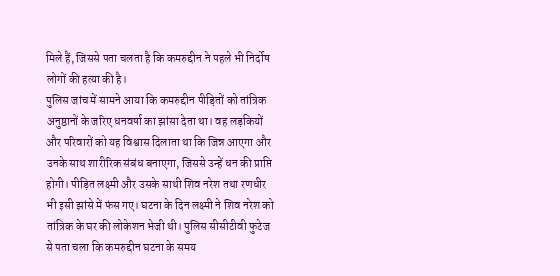मिले हैं, जिससे पता चलता है कि कमरुद्दीन ने पहले भी निर्दोष लोगों की हत्या की है।
पुलिस जांच में सामने आया कि कमरुद्दीन पीड़ितों को तांत्रिक अनुष्ठानों के जरिए धनवर्षा का झांसा देता था। वह लड़कियों और परिवारों को यह विश्वास दिलाता था कि जिन्न आएगा और उनके साथ शारीरिक संबंध बनाएगा, जिससे उन्हें धन की प्राप्ति होगी। पीड़ित लक्ष्मी और उसके साथी शिव नरेश तथा रणधीर भी इसी झांसे में फंस गए। घटना के दिन लक्ष्मी ने शिव नरेश को तांत्रिक के घर की लोकेशन भेजी थी। पुलिस सीसीटीवी फुटेज से पता चला कि कमरुद्दीन घटना के समय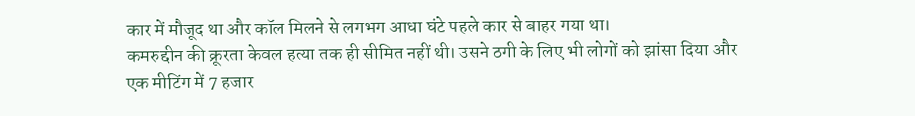कार में मौजूद था और कॉल मिलने से लगभग आधा घंटे पहले कार से बाहर गया था।
कमरुद्दीन की क्रूरता केवल हत्या तक ही सीमित नहीं थी। उसने ठगी के लिए भी लोगों को झांसा दिया और एक मीटिंग में 7 हजार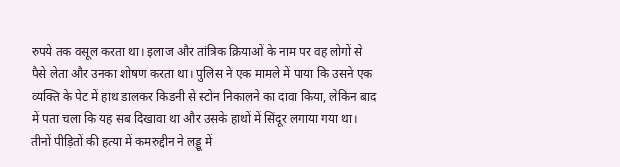रुपये तक वसूल करता था। इलाज और तांत्रिक क्रियाओं के नाम पर वह लोगों से पैसे लेता और उनका शोषण करता था। पुलिस ने एक मामले में पाया कि उसने एक व्यक्ति के पेट में हाथ डालकर किडनी से स्टोन निकालने का दावा किया, लेकिन बाद में पता चला कि यह सब दिखावा था और उसके हाथों में सिंदूर लगाया गया था।
तीनों पीड़ितों की हत्या में कमरुद्दीन ने लड्डू में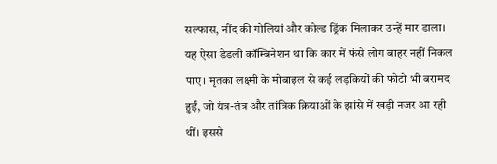सल्फास, नींद की गोलियां और कोल्ड ड्रिंक मिलाकर उन्हें मार डाला। यह ऐसा डेडली कॉम्बिनेशन था कि कार में फंसे लोग बाहर नहीं निकल पाए। मृतका लक्ष्मी के मोबाइल से कई लड़कियों की फोटो भी बरामद हुईं, जो यंत्र-तंत्र और तांत्रिक क्रियाओं के झांसे में खड़ी नजर आ रही थीं। इससे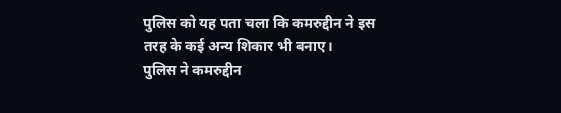पुलिस को यह पता चला कि कमरुद्दीन ने इस तरह के कई अन्य शिकार भी बनाए।
पुलिस ने कमरुद्दीन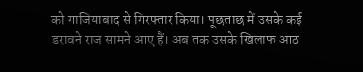को गाजियाबाद से गिरफ्तार किया। पूछताछ में उसके कई डरावने राज सामने आए हैं। अब तक उसके खिलाफ आठ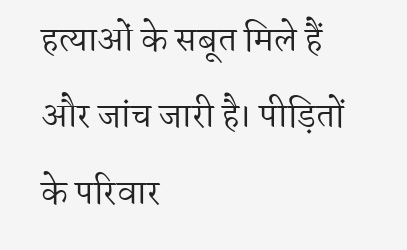हत्याओं के सबूत मिले हैं और जांच जारी है। पीड़ितों के परिवार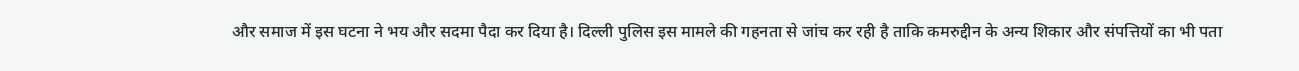और समाज में इस घटना ने भय और सदमा पैदा कर दिया है। दिल्ली पुलिस इस मामले की गहनता से जांच कर रही है ताकि कमरुद्दीन के अन्य शिकार और संपत्तियों का भी पता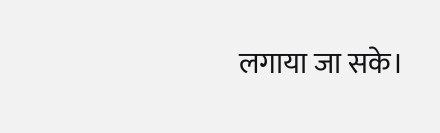लगाया जा सके।